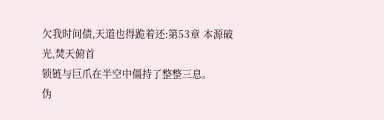欠我时间债,天道也得跪着还:第53章 本源破光,焚天俯首
锁链与巨爪在半空中僵持了整整三息。
伪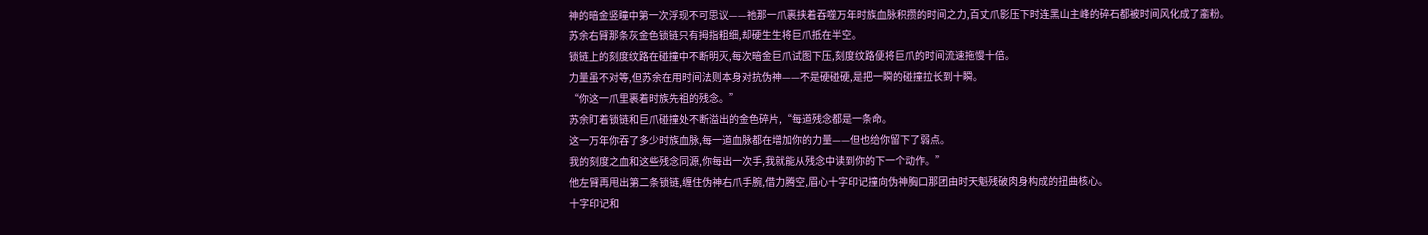神的暗金竖瞳中第一次浮现不可思议——祂那一爪裹挟着吞噬万年时族血脉积攒的时间之力,百丈爪影压下时连黑山主峰的碎石都被时间风化成了齑粉。
苏余右臂那条灰金色锁链只有拇指粗细,却硬生生将巨爪抵在半空。
锁链上的刻度纹路在碰撞中不断明灭,每次暗金巨爪试图下压,刻度纹路便将巨爪的时间流速拖慢十倍。
力量虽不对等,但苏余在用时间法则本身对抗伪神——不是硬碰硬,是把一瞬的碰撞拉长到十瞬。
“你这一爪里裹着时族先祖的残念。”
苏余盯着锁链和巨爪碰撞处不断溢出的金色碎片,“每道残念都是一条命。
这一万年你吞了多少时族血脉,每一道血脉都在增加你的力量——但也给你留下了弱点。
我的刻度之血和这些残念同源,你每出一次手,我就能从残念中读到你的下一个动作。”
他左臂再甩出第二条锁链,缠住伪神右爪手腕,借力腾空,眉心十字印记撞向伪神胸口那团由时天魁残破肉身构成的扭曲核心。
十字印记和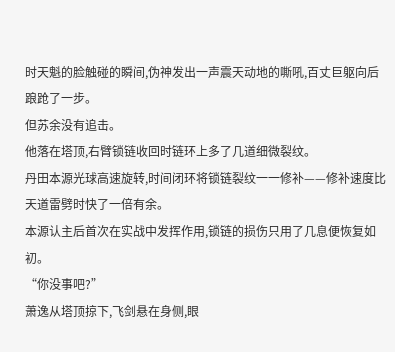时天魁的脸触碰的瞬间,伪神发出一声震天动地的嘶吼,百丈巨躯向后踉跄了一步。
但苏余没有追击。
他落在塔顶,右臂锁链收回时链环上多了几道细微裂纹。
丹田本源光球高速旋转,时间闭环将锁链裂纹一一修补——修补速度比天道雷劈时快了一倍有余。
本源认主后首次在实战中发挥作用,锁链的损伤只用了几息便恢复如初。
“你没事吧?”
萧逸从塔顶掠下,飞剑悬在身侧,眼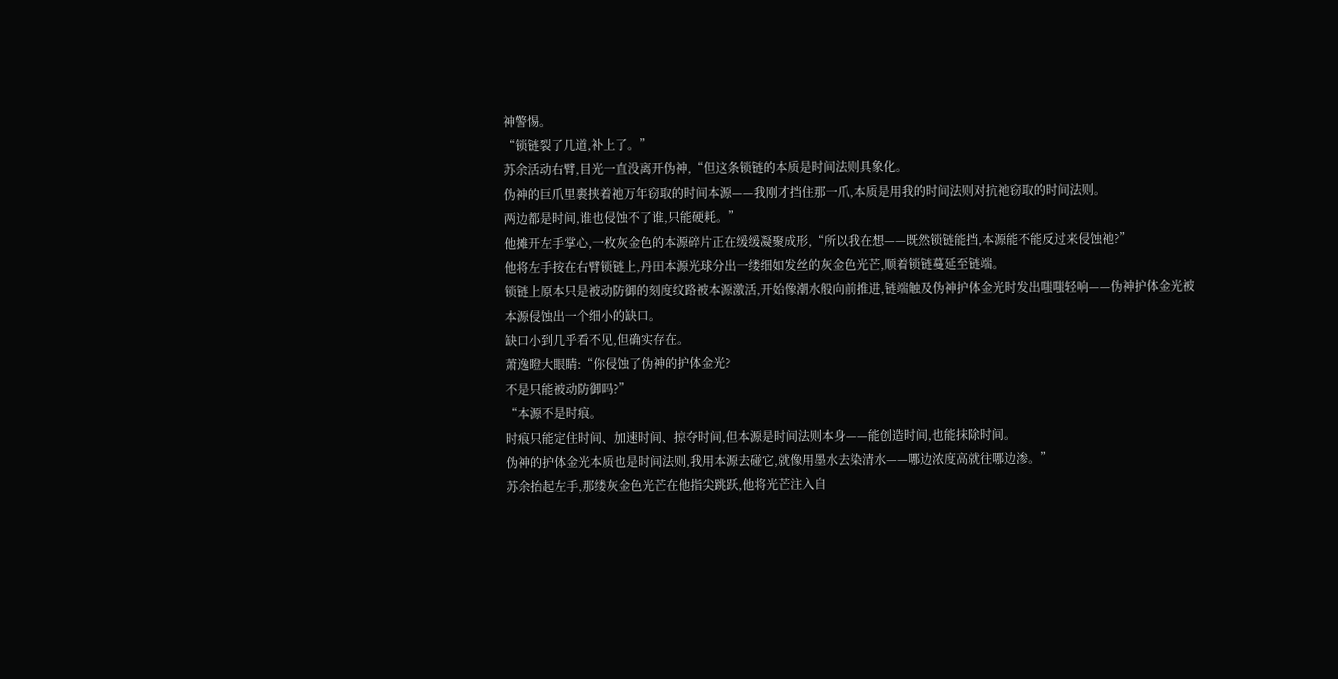神警惕。
“锁链裂了几道,补上了。”
苏余活动右臂,目光一直没离开伪神,“但这条锁链的本质是时间法则具象化。
伪神的巨爪里裹挟着祂万年窃取的时间本源——我刚才挡住那一爪,本质是用我的时间法则对抗祂窃取的时间法则。
两边都是时间,谁也侵蚀不了谁,只能硬耗。”
他摊开左手掌心,一枚灰金色的本源碎片正在缓缓凝聚成形,“所以我在想——既然锁链能挡,本源能不能反过来侵蚀祂?”
他将左手按在右臂锁链上,丹田本源光球分出一缕细如发丝的灰金色光芒,顺着锁链蔓延至链端。
锁链上原本只是被动防御的刻度纹路被本源激活,开始像潮水般向前推进,链端触及伪神护体金光时发出嗤嗤轻响——伪神护体金光被本源侵蚀出一个细小的缺口。
缺口小到几乎看不见,但确实存在。
萧逸瞪大眼睛:“你侵蚀了伪神的护体金光?
不是只能被动防御吗?”
“本源不是时痕。
时痕只能定住时间、加速时间、掠夺时间,但本源是时间法则本身——能创造时间,也能抹除时间。
伪神的护体金光本质也是时间法则,我用本源去碰它,就像用墨水去染清水——哪边浓度高就往哪边渗。”
苏余抬起左手,那缕灰金色光芒在他指尖跳跃,他将光芒注入自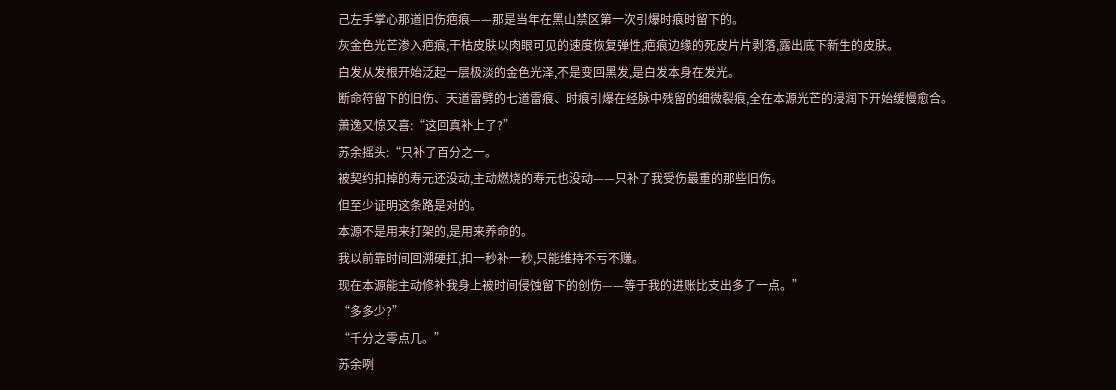己左手掌心那道旧伤疤痕——那是当年在黑山禁区第一次引爆时痕时留下的。
灰金色光芒渗入疤痕,干枯皮肤以肉眼可见的速度恢复弹性,疤痕边缘的死皮片片剥落,露出底下新生的皮肤。
白发从发根开始泛起一层极淡的金色光泽,不是变回黑发,是白发本身在发光。
断命符留下的旧伤、天道雷劈的七道雷痕、时痕引爆在经脉中残留的细微裂痕,全在本源光芒的浸润下开始缓慢愈合。
萧逸又惊又喜:“这回真补上了?”
苏余摇头:“只补了百分之一。
被契约扣掉的寿元还没动,主动燃烧的寿元也没动——只补了我受伤最重的那些旧伤。
但至少证明这条路是对的。
本源不是用来打架的,是用来养命的。
我以前靠时间回溯硬扛,扣一秒补一秒,只能维持不亏不赚。
现在本源能主动修补我身上被时间侵蚀留下的创伤——等于我的进账比支出多了一点。”
“多多少?”
“千分之零点几。”
苏余咧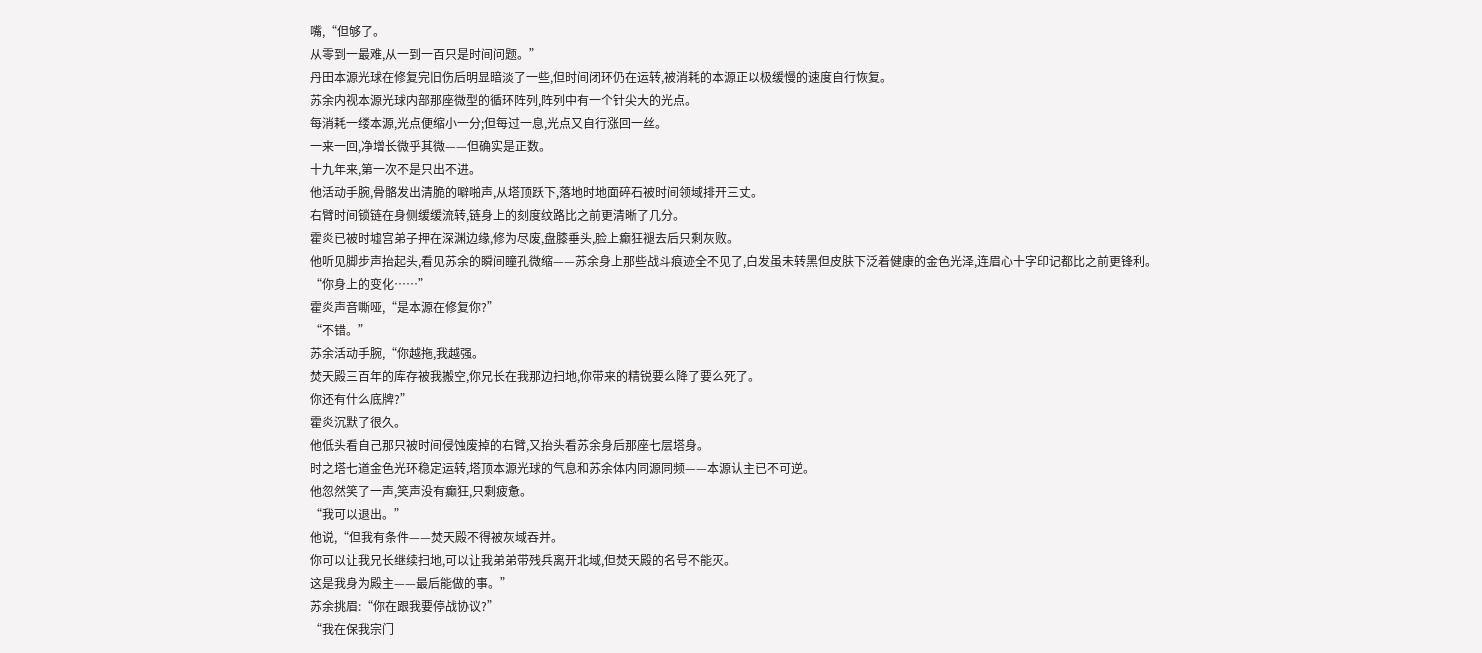嘴,“但够了。
从零到一最难,从一到一百只是时间问题。”
丹田本源光球在修复完旧伤后明显暗淡了一些,但时间闭环仍在运转,被消耗的本源正以极缓慢的速度自行恢复。
苏余内视本源光球内部那座微型的循环阵列,阵列中有一个针尖大的光点。
每消耗一缕本源,光点便缩小一分;但每过一息,光点又自行涨回一丝。
一来一回,净增长微乎其微——但确实是正数。
十九年来,第一次不是只出不进。
他活动手腕,骨骼发出清脆的噼啪声,从塔顶跃下,落地时地面碎石被时间领域排开三丈。
右臂时间锁链在身侧缓缓流转,链身上的刻度纹路比之前更清晰了几分。
霍炎已被时墟宫弟子押在深渊边缘,修为尽废,盘膝垂头,脸上癫狂褪去后只剩灰败。
他听见脚步声抬起头,看见苏余的瞬间瞳孔微缩——苏余身上那些战斗痕迹全不见了,白发虽未转黑但皮肤下泛着健康的金色光泽,连眉心十字印记都比之前更锋利。
“你身上的变化……”
霍炎声音嘶哑,“是本源在修复你?”
“不错。”
苏余活动手腕,“你越拖,我越强。
焚天殿三百年的库存被我搬空,你兄长在我那边扫地,你带来的精锐要么降了要么死了。
你还有什么底牌?”
霍炎沉默了很久。
他低头看自己那只被时间侵蚀废掉的右臂,又抬头看苏余身后那座七层塔身。
时之塔七道金色光环稳定运转,塔顶本源光球的气息和苏余体内同源同频——本源认主已不可逆。
他忽然笑了一声,笑声没有癫狂,只剩疲惫。
“我可以退出。”
他说,“但我有条件——焚天殿不得被灰域吞并。
你可以让我兄长继续扫地,可以让我弟弟带残兵离开北域,但焚天殿的名号不能灭。
这是我身为殿主——最后能做的事。”
苏余挑眉:“你在跟我要停战协议?”
“我在保我宗门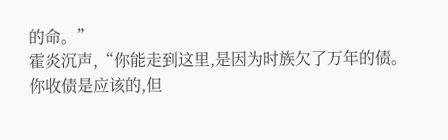的命。”
霍炎沉声,“你能走到这里,是因为时族欠了万年的债。
你收债是应该的,但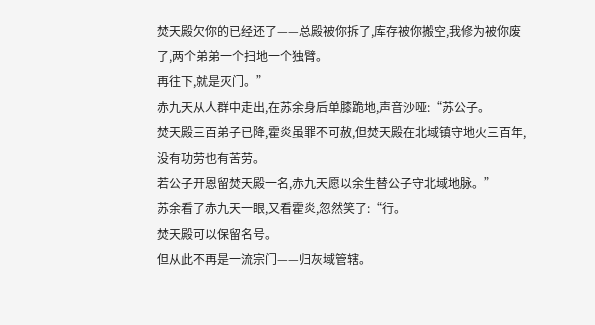焚天殿欠你的已经还了——总殿被你拆了,库存被你搬空,我修为被你废了,两个弟弟一个扫地一个独臂。
再往下,就是灭门。”
赤九天从人群中走出,在苏余身后单膝跪地,声音沙哑:“苏公子。
焚天殿三百弟子已降,霍炎虽罪不可赦,但焚天殿在北域镇守地火三百年,没有功劳也有苦劳。
若公子开恩留焚天殿一名,赤九天愿以余生替公子守北域地脉。”
苏余看了赤九天一眼,又看霍炎,忽然笑了:“行。
焚天殿可以保留名号。
但从此不再是一流宗门——归灰域管辖。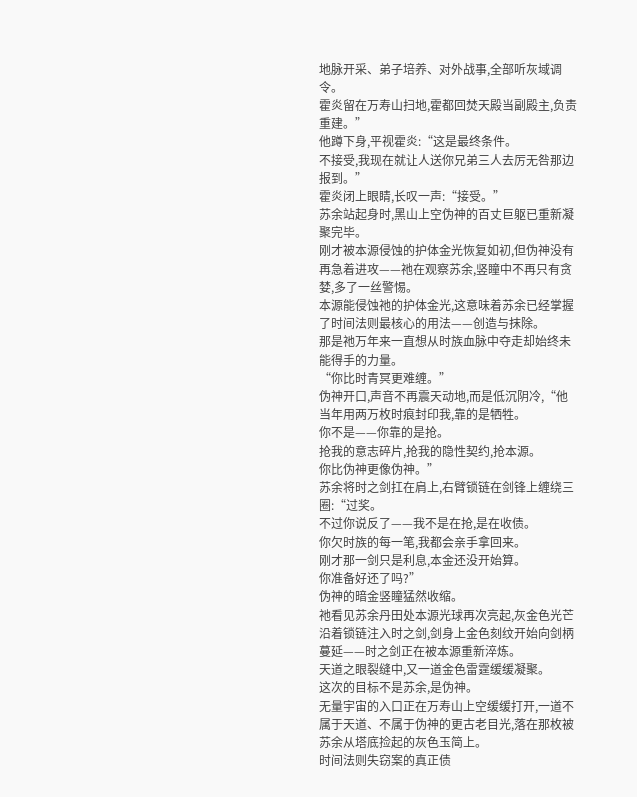地脉开采、弟子培养、对外战事,全部听灰域调令。
霍炎留在万寿山扫地,霍都回焚天殿当副殿主,负责重建。”
他蹲下身,平视霍炎:“这是最终条件。
不接受,我现在就让人送你兄弟三人去厉无咎那边报到。”
霍炎闭上眼睛,长叹一声:“接受。”
苏余站起身时,黑山上空伪神的百丈巨躯已重新凝聚完毕。
刚才被本源侵蚀的护体金光恢复如初,但伪神没有再急着进攻——祂在观察苏余,竖瞳中不再只有贪婪,多了一丝警惕。
本源能侵蚀祂的护体金光,这意味着苏余已经掌握了时间法则最核心的用法——创造与抹除。
那是祂万年来一直想从时族血脉中夺走却始终未能得手的力量。
“你比时青冥更难缠。”
伪神开口,声音不再震天动地,而是低沉阴冷,“他当年用两万枚时痕封印我,靠的是牺牲。
你不是——你靠的是抢。
抢我的意志碎片,抢我的隐性契约,抢本源。
你比伪神更像伪神。”
苏余将时之剑扛在肩上,右臂锁链在剑锋上缠绕三圈:“过奖。
不过你说反了——我不是在抢,是在收债。
你欠时族的每一笔,我都会亲手拿回来。
刚才那一剑只是利息,本金还没开始算。
你准备好还了吗?”
伪神的暗金竖瞳猛然收缩。
祂看见苏余丹田处本源光球再次亮起,灰金色光芒沿着锁链注入时之剑,剑身上金色刻纹开始向剑柄蔓延——时之剑正在被本源重新淬炼。
天道之眼裂缝中,又一道金色雷霆缓缓凝聚。
这次的目标不是苏余,是伪神。
无量宇宙的入口正在万寿山上空缓缓打开,一道不属于天道、不属于伪神的更古老目光,落在那枚被苏余从塔底捡起的灰色玉简上。
时间法则失窃案的真正债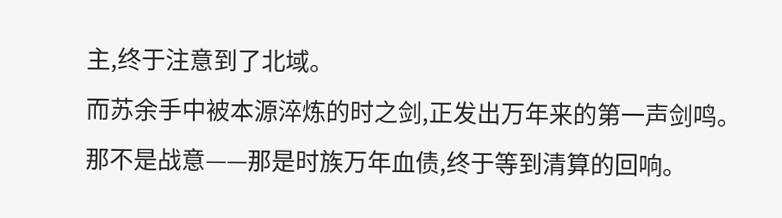主,终于注意到了北域。
而苏余手中被本源淬炼的时之剑,正发出万年来的第一声剑鸣。
那不是战意——那是时族万年血债,终于等到清算的回响。